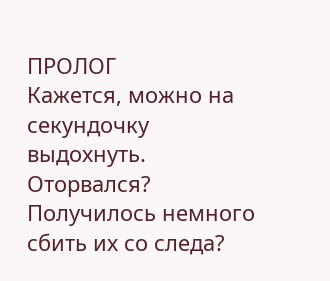ПРОЛОГ
Кажется, можно на секундочку выдохнуть. Оторвался? Получилось немного сбить их со следа?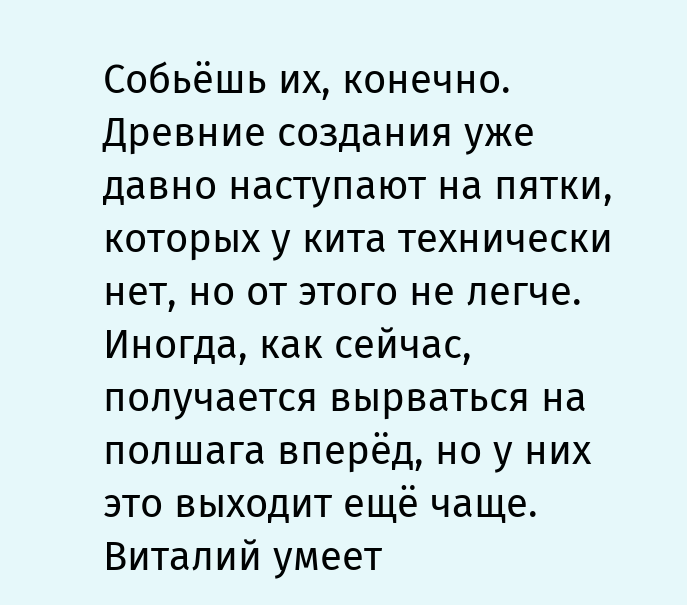Собьёшь их, конечно. Древние создания уже давно наступают на пятки, которых у кита технически нет, но от этого не легче. Иногда, как сейчас, получается вырваться на полшага вперёд, но у них это выходит ещё чаще. Виталий умеет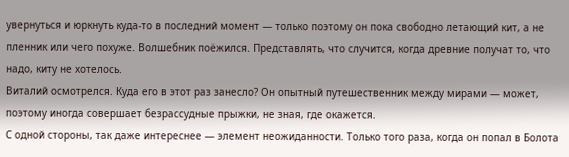увернуться и юркнуть куда-то в последний момент — только поэтому он пока свободно летающий кит, а не пленник или чего похуже. Волшебник поёжился. Представлять, что случится, когда древние получат то, что надо, киту не хотелось.
Виталий осмотрелся. Куда его в этот раз занесло? Он опытный путешественник между мирами — может, поэтому иногда совершает безрассудные прыжки, не зная, где окажется.
С одной стороны, так даже интереснее — элемент неожиданности. Только того раза, когда он попал в Болота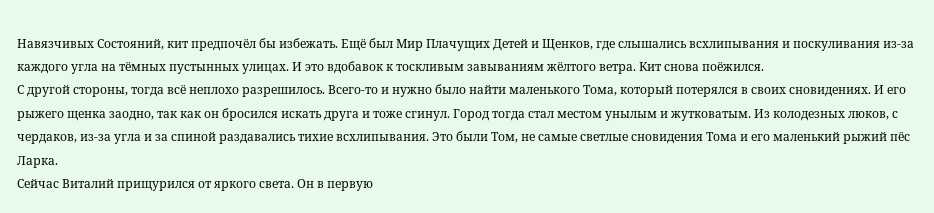Навязчивых Состояний, кит предпочёл бы избежать. Ещё был Мир Плачущих Детей и Щенков, где слышались всхлипывания и поскуливания из-за каждого угла на тёмных пустынных улицах. И это вдобавок к тоскливым завываниям жёлтого ветра. Кит снова поёжился.
С другой стороны, тогда всё неплохо разрешилось. Всего-то и нужно было найти маленького Тома, который потерялся в своих сновидениях. И его рыжего щенка заодно, так как он бросился искать друга и тоже сгинул. Город тогда стал местом унылым и жутковатым. Из колодезных люков, с чердаков, из-за угла и за спиной раздавались тихие всхлипывания. Это были Том, не самые светлые сновидения Тома и его маленький рыжий пёс Ларка.
Сейчас Виталий прищурился от яркого света. Он в первую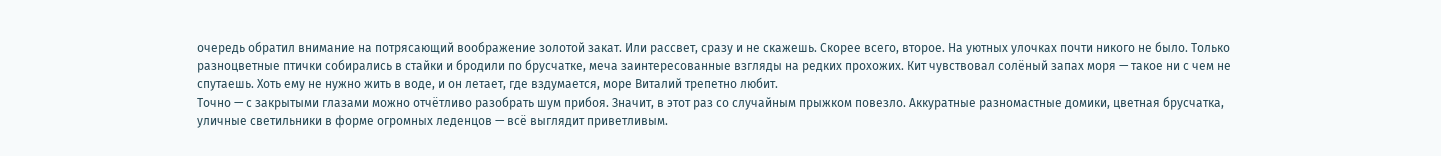очередь обратил внимание на потрясающий воображение золотой закат. Или рассвет, сразу и не скажешь. Скорее всего, второе. На уютных улочках почти никого не было. Только разноцветные птички собирались в стайки и бродили по брусчатке, меча заинтересованные взгляды на редких прохожих. Кит чувствовал солёный запах моря — такое ни с чем не спутаешь. Хоть ему не нужно жить в воде, и он летает, где вздумается, море Виталий трепетно любит.
Точно — с закрытыми глазами можно отчётливо разобрать шум прибоя. Значит, в этот раз со случайным прыжком повезло. Аккуратные разномастные домики, цветная брусчатка, уличные светильники в форме огромных леденцов — всё выглядит приветливым.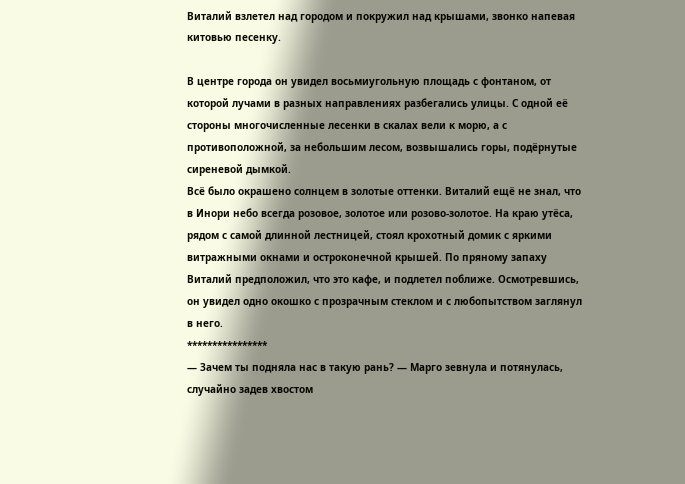Виталий взлетел над городом и покружил над крышами, звонко напевая китовью песенку.

В центре города он увидел восьмиугольную площадь с фонтаном, от которой лучами в разных направлениях разбегались улицы. С одной её стороны многочисленные лесенки в скалах вели к морю, а с противоположной, за небольшим лесом, возвышались горы, подёрнутые сиреневой дымкой.
Всё было окрашено солнцем в золотые оттенки. Виталий ещё не знал, что в Инори небо всегда розовое, золотое или розово-золотое. На краю утёса, рядом с самой длинной лестницей, стоял крохотный домик с яркими витражными окнами и остроконечной крышей. По пряному запаху Виталий предположил, что это кафе, и подлетел поближе. Осмотревшись, он увидел одно окошко с прозрачным стеклом и с любопытством заглянул в него.
****************
— Зачем ты подняла нас в такую рань? — Марго зевнула и потянулась, случайно задев хвостом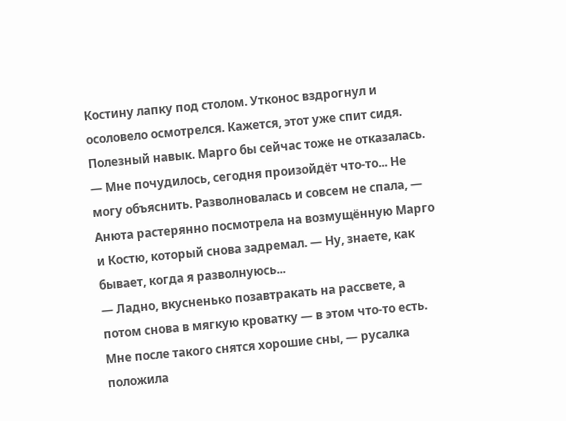Костину лапку под столом. Утконос вздрогнул и осоловело осмотрелся. Кажется, этот уже спит сидя. Полезный навык. Марго бы сейчас тоже не отказалась.
— Мне почудилось, сегодня произойдёт что-то... Не могу объяснить. Разволновалась и совсем не спала, — Анюта растерянно посмотрела на возмущённую Марго и Костю, который снова задремал. — Ну, знаете, как бывает, когда я разволнуюсь...
— Ладно, вкусненько позавтракать на рассвете, а потом снова в мягкую кроватку — в этом что-то есть. Мне после такого снятся хорошие сны, — русалка положила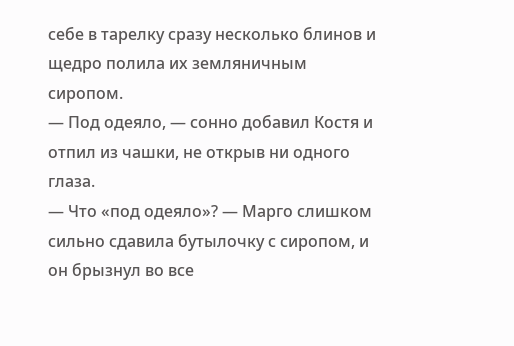себе в тарелку сразу несколько блинов и щедро полила их земляничным сиропом.
— Под одеяло, — сонно добавил Костя и отпил из чашки, не открыв ни одного глаза.
— Что «под одеяло»? — Марго слишком сильно сдавила бутылочку с сиропом, и он брызнул во все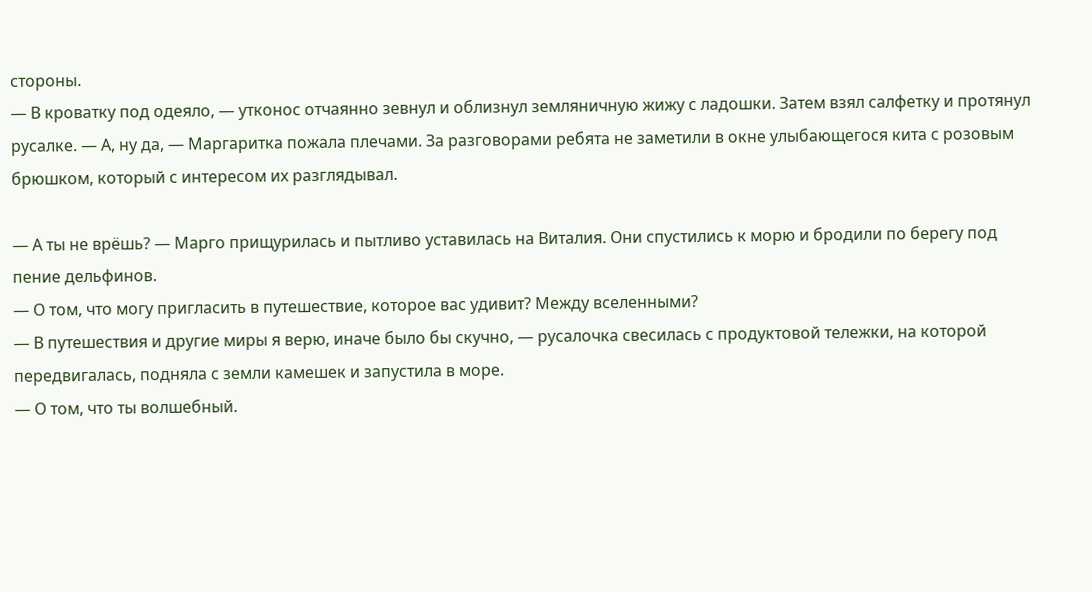стороны.
— В кроватку под одеяло, — утконос отчаянно зевнул и облизнул земляничную жижу с ладошки. Затем взял салфетку и протянул русалке. — А, ну да, — Маргаритка пожала плечами. За разговорами ребята не заметили в окне улыбающегося кита с розовым брюшком, который с интересом их разглядывал.

— А ты не врёшь? — Марго прищурилась и пытливо уставилась на Виталия. Они спустились к морю и бродили по берегу под пение дельфинов.
— О том, что могу пригласить в путешествие, которое вас удивит? Между вселенными?
— В путешествия и другие миры я верю, иначе было бы скучно, — русалочка свесилась с продуктовой тележки, на которой передвигалась, подняла с земли камешек и запустила в море.
— О том, что ты волшебный.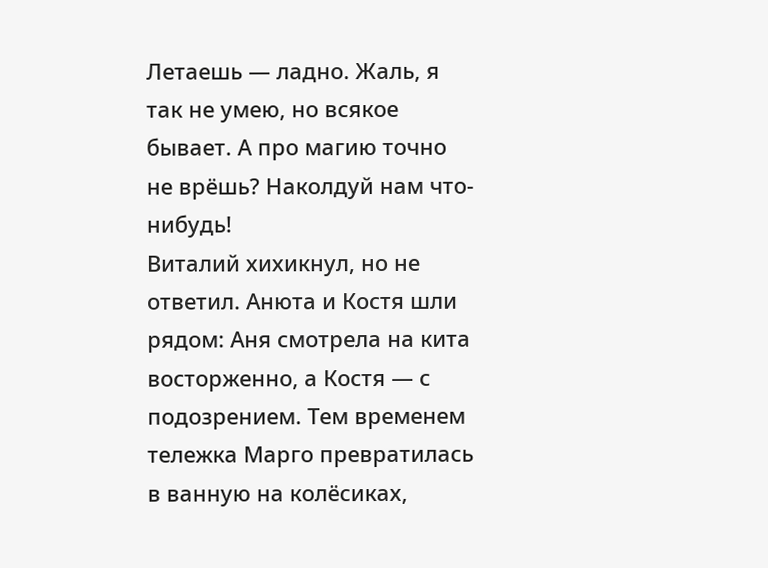Летаешь — ладно. Жаль, я так не умею, но всякое бывает. А про магию точно не врёшь? Наколдуй нам что-нибудь!
Виталий хихикнул, но не ответил. Анюта и Костя шли рядом: Аня смотрела на кита восторженно, а Костя — с подозрением. Тем временем тележка Марго превратилась в ванную на колёсиках,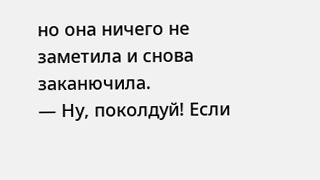но она ничего не заметила и снова заканючила.
— Ну, поколдуй! Если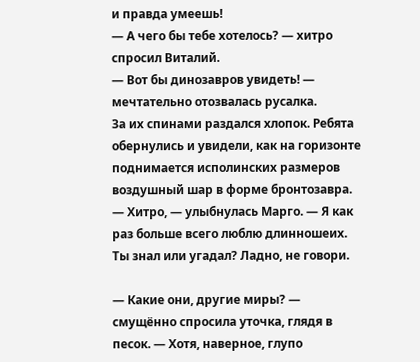и правда умеешь!
— А чего бы тебе хотелось? — хитро спросил Виталий.
— Вот бы динозавров увидеть! — мечтательно отозвалась русалка.
За их спинами раздался хлопок. Ребята обернулись и увидели, как на горизонте поднимается исполинских размеров воздушный шар в форме бронтозавра.
— Хитро, — улыбнулась Марго. — Я как раз больше всего люблю длинношеих. Ты знал или угадал? Ладно, не говори.

— Какие они, другие миры? — смущённо спросила уточка, глядя в песок. — Хотя, наверное, глупо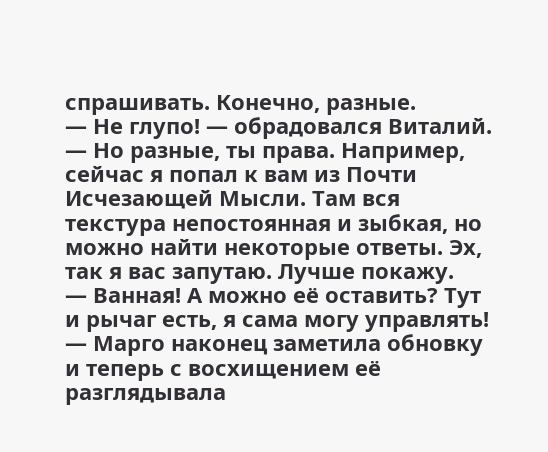спрашивать. Конечно, разные.
— Не глупо! — обрадовался Виталий. — Но разные, ты права. Например, сейчас я попал к вам из Почти Исчезающей Мысли. Там вся текстура непостоянная и зыбкая, но можно найти некоторые ответы. Эх, так я вас запутаю. Лучше покажу.
— Ванная! А можно её оставить? Тут и рычаг есть, я сама могу управлять! — Марго наконец заметила обновку и теперь с восхищением её разглядывала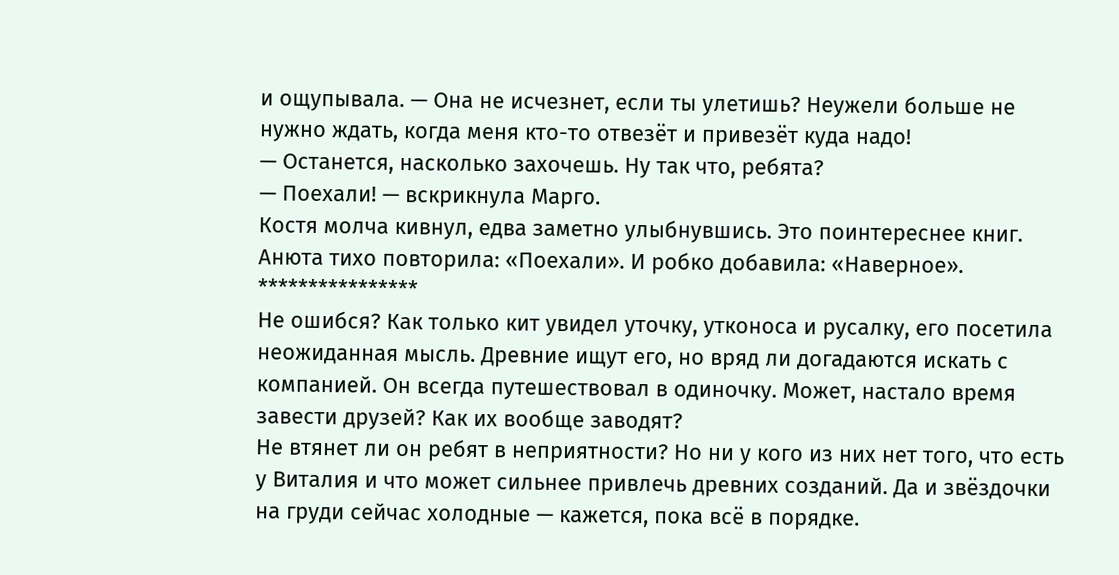и ощупывала. — Она не исчезнет, если ты улетишь? Неужели больше не нужно ждать, когда меня кто-то отвезёт и привезёт куда надо!
— Останется, насколько захочешь. Ну так что, ребята?
— Поехали! — вскрикнула Марго.
Костя молча кивнул, едва заметно улыбнувшись. Это поинтереснее книг. Анюта тихо повторила: «Поехали». И робко добавила: «Наверное».
****************
Не ошибся? Как только кит увидел уточку, утконоса и русалку, его посетила неожиданная мысль. Древние ищут его, но вряд ли догадаются искать с компанией. Он всегда путешествовал в одиночку. Может, настало время завести друзей? Как их вообще заводят?
Не втянет ли он ребят в неприятности? Но ни у кого из них нет того, что есть у Виталия и что может сильнее привлечь древних созданий. Да и звёздочки на груди сейчас холодные — кажется, пока всё в порядке.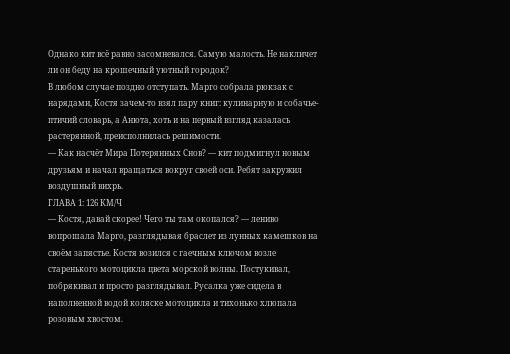Однако кит всё равно засомневался. Самую малость. Не накличет ли он беду на крошечный уютный городок?
В любом случае поздно отступать. Марго собрала рюкзак с нарядами, Костя зачем-то взял пару книг: кулинарную и собачье-птичий словарь, а Анюта, хоть и на первый взгляд казалась растерянной, преисполнилась решимости.
— Как насчёт Мира Потерянных Снов? — кит подмигнул новым друзьям и начал вращаться вокруг своей оси. Ребят закружил воздушный вихрь.
ГЛАВА 1: 126 КМ/Ч
— Костя, давай скорее! Чего ты там окопался? — лениво вопрошала Марго, разглядывая браслет из лунных камешков на своём запястье. Костя возился с гаечным ключом возле старенького мотоцикла цвета морской волны. Постукивал, побрякивал и просто разглядывал. Русалка уже сидела в наполненной водой коляске мотоцикла и тихонько хлюпала розовым хвостом.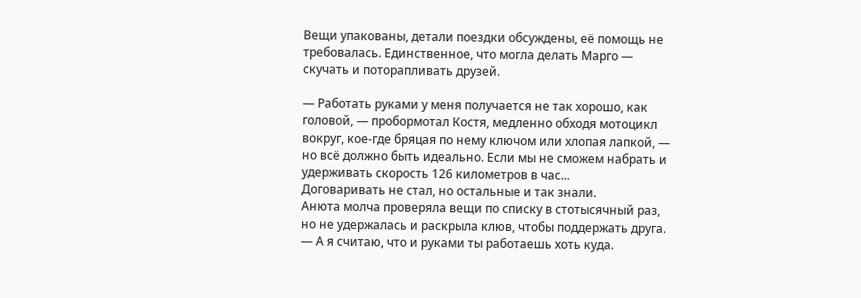Вещи упакованы, детали поездки обсуждены, её помощь не требовалась. Единственное, что могла делать Марго — скучать и поторапливать друзей.

— Работать руками у меня получается не так хорошо, как головой, — пробормотал Костя, медленно обходя мотоцикл вокруг, кое-где бряцая по нему ключом или хлопая лапкой, — но всё должно быть идеально. Если мы не сможем набрать и удерживать скорость 126 километров в час...
Договаривать не стал, но остальные и так знали.
Анюта молча проверяла вещи по списку в стотысячный раз, но не удержалась и раскрыла клюв, чтобы поддержать друга.
— А я считаю, что и руками ты работаешь хоть куда.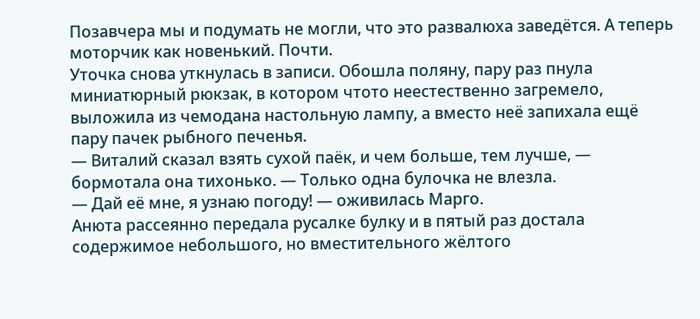Позавчера мы и подумать не могли, что это развалюха заведётся. А теперь моторчик как новенький. Почти.
Уточка снова уткнулась в записи. Обошла поляну, пару раз пнула миниатюрный рюкзак, в котором чтото неестественно загремело, выложила из чемодана настольную лампу, а вместо неё запихала ещё пару пачек рыбного печенья.
— Виталий сказал взять сухой паёк, и чем больше, тем лучше, — бормотала она тихонько. — Только одна булочка не влезла.
— Дай её мне, я узнаю погоду! — оживилась Марго.
Анюта рассеянно передала русалке булку и в пятый раз достала содержимое небольшого, но вместительного жёлтого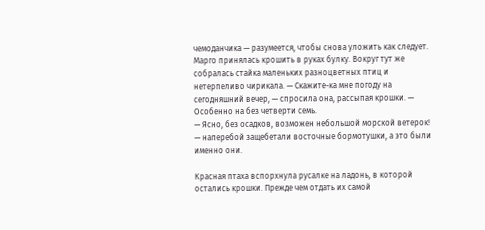чемоданчика — разумеется, чтобы снова уложить как следует.
Марго принялась крошить в руках булку. Вокруг тут же собралась стайка маленьких разноцветных птиц и нетерпеливо чирикала. — Скажите-ка мне погоду на сегодняшний вечер, — спросила она, рассыпая крошки. — Особенно на без четверти семь.
— Ясно, без осадков, возможен небольшой морской ветерок! — наперебой защебетали восточные бормотушки, а это были именно они.

Красная птаха вспорхнула русалке на ладонь, в которой остались крошки. Прежде чем отдать их самой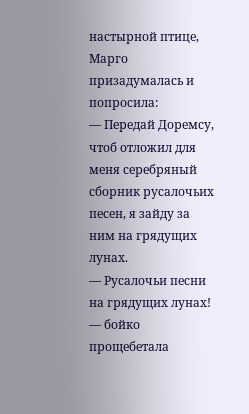настырной птице, Марго призадумалась и попросила:
— Передай Доремсу, чтоб отложил для меня серебряный сборник русалочьих песен, я зайду за ним на грядущих лунах.
— Русалочьи песни на грядущих лунах! — бойко прощебетала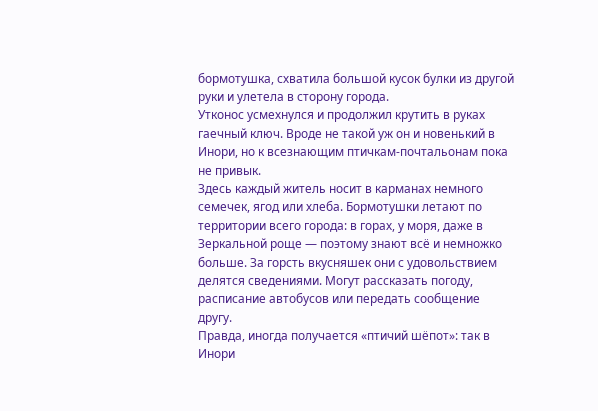бормотушка, схватила большой кусок булки из другой руки и улетела в сторону города.
Утконос усмехнулся и продолжил крутить в руках гаечный ключ. Вроде не такой уж он и новенький в Инори, но к всезнающим птичкам-почтальонам пока не привык.
Здесь каждый житель носит в карманах немного семечек, ягод или хлеба. Бормотушки летают по территории всего города: в горах, у моря, даже в Зеркальной роще — поэтому знают всё и немножко больше. За горсть вкусняшек они с удовольствием делятся сведениями. Могут рассказать погоду, расписание автобусов или передать сообщение другу.
Правда, иногда получается «птичий шёпот»: так в Инори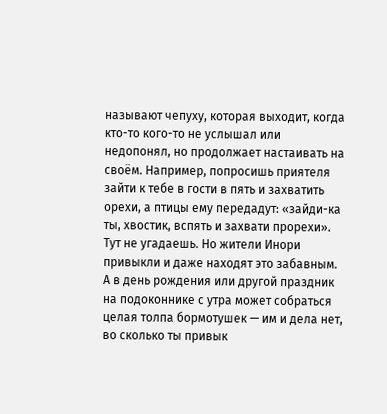называют чепуху, которая выходит, когда кто-то кого-то не услышал или недопонял, но продолжает настаивать на своём. Например, попросишь приятеля зайти к тебе в гости в пять и захватить орехи, а птицы ему передадут: «зайди-ка ты, хвостик, вспять и захвати прорехи». Тут не угадаешь. Но жители Инори привыкли и даже находят это забавным. А в день рождения или другой праздник на подоконнике с утра может собраться целая толпа бормотушек — им и дела нет, во сколько ты привык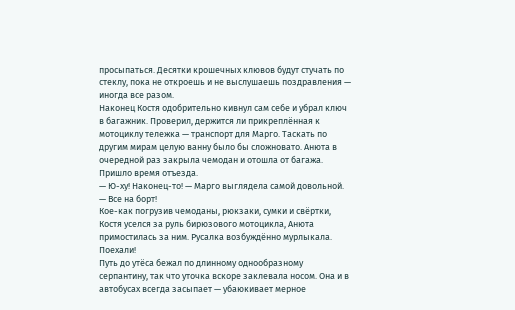просыпаться. Десятки крошечных клювов будут стучать по стеклу, пока не откроешь и не выслушаешь поздравления — иногда все разом.
Наконец Костя одобрительно кивнул сам себе и убрал ключ в багажник. Проверил, держится ли прикреплённая к мотоциклу тележка — транспорт для Марго. Таскать по другим мирам целую ванну было бы сложновато. Анюта в очередной раз закрыла чемодан и отошла от багажа. Пришло время отъезда.
— Ю-ху! Наконец-то! — Марго выглядела самой довольной. — Все на борт!
Кое-как погрузив чемоданы, рюкзаки, сумки и свёртки, Костя уселся за руль бирюзового мотоцикла, Анюта примостилась за ним. Русалка возбуждённо мурлыкала. Поехали!
Путь до утёса бежал по длинному однообразному серпантину, так что уточка вскоре заклевала носом. Она и в автобусах всегда засыпает — убаюкивает мерное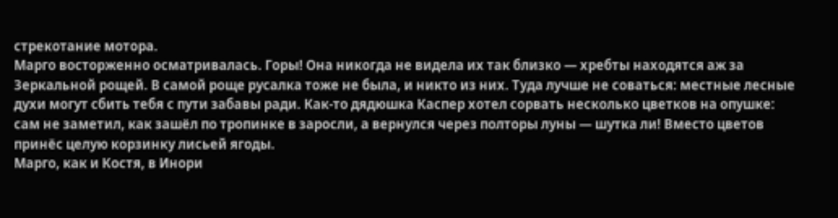стрекотание мотора.
Марго восторженно осматривалась. Горы! Она никогда не видела их так близко — хребты находятся аж за Зеркальной рощей. В самой роще русалка тоже не была, и никто из них. Туда лучше не соваться: местные лесные духи могут сбить тебя с пути забавы ради. Как-то дядюшка Каспер хотел сорвать несколько цветков на опушке: сам не заметил, как зашёл по тропинке в заросли, а вернулся через полторы луны — шутка ли! Вместо цветов принёс целую корзинку лисьей ягоды.
Марго, как и Костя, в Инори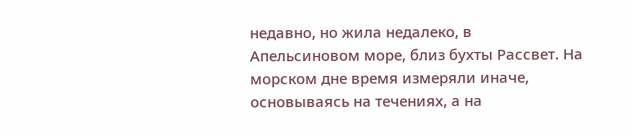недавно, но жила недалеко, в Апельсиновом море, близ бухты Рассвет. На морском дне время измеряли иначе, основываясь на течениях, а на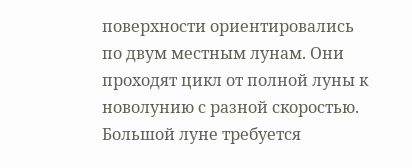поверхности ориентировались по двум местным лунам. Они проходят цикл от полной луны к новолунию с разной скоростью. Большой луне требуется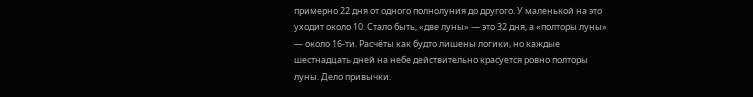примерно 22 дня от одного полнолуния до другого. У маленькой на это уходит около 10. Стало быть, «две луны» — это 32 дня, а «полторы луны» — около 16-ти. Расчёты как будто лишены логики, но каждые шестнадцать дней на небе действительно красуется ровно полторы луны. Дело привычки.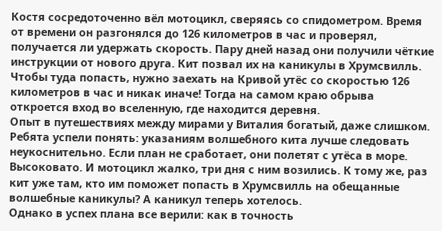Костя сосредоточенно вёл мотоцикл, сверяясь со спидометром. Время от времени он разгонялся до 126 километров в час и проверял, получается ли удержать скорость. Пару дней назад они получили чёткие инструкции от нового друга. Кит позвал их на каникулы в Хрумсвилль. Чтобы туда попасть, нужно заехать на Кривой утёс со скоростью 126 километров в час и никак иначе! Тогда на самом краю обрыва откроется вход во вселенную, где находится деревня.
Опыт в путешествиях между мирами у Виталия богатый, даже слишком. Ребята успели понять: указаниям волшебного кита лучше следовать неукоснительно. Если план не сработает, они полетят с утёса в море. Высоковато. И мотоцикл жалко, три дня с ним возились. К тому же, раз кит уже там, кто им поможет попасть в Хрумсвилль на обещанные волшебные каникулы? А каникул теперь хотелось.
Однако в успех плана все верили: как в точность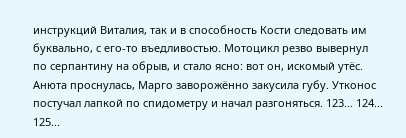инструкций Виталия, так и в способность Кости следовать им буквально, с его-то въедливостью. Мотоцикл резво вывернул по серпантину на обрыв, и стало ясно: вот он, искомый утёс. Анюта проснулась, Марго заворожённо закусила губу. Утконос постучал лапкой по спидометру и начал разгоняться. 123... 124... 125...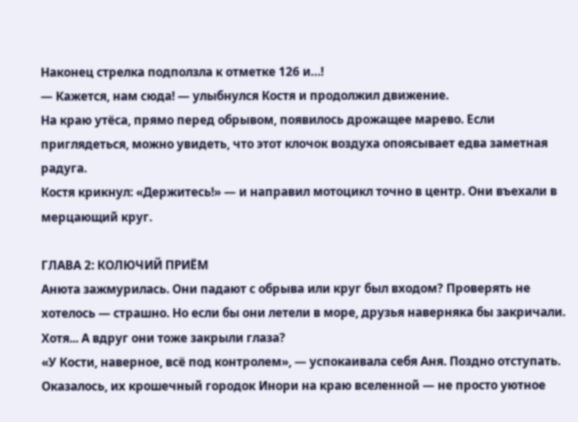Наконец стрелка подползла к отметке 126 и…!
— Кажется, нам сюда! — улыбнулся Костя и продолжил движение.
На краю утёса, прямо перед обрывом, появилось дрожащее марево. Если приглядеться, можно увидеть, что этот клочок воздуха опоясывает едва заметная радуга.
Костя крикнул: «Держитесь!» — и направил мотоцикл точно в центр. Они въехали в мерцающий круг.

ГЛАВА 2: КОЛЮЧИЙ ПРИЁМ
Анюта зажмурилась. Они падают с обрыва или круг был входом? Проверять не хотелось — страшно. Но если бы они летели в море, друзья наверняка бы закричали. Хотя... А вдруг они тоже закрыли глаза?
«У Кости, наверное, всё под контролем», — успокаивала себя Аня. Поздно отступать. Оказалось, их крошечный городок Инори на краю вселенной — не просто уютное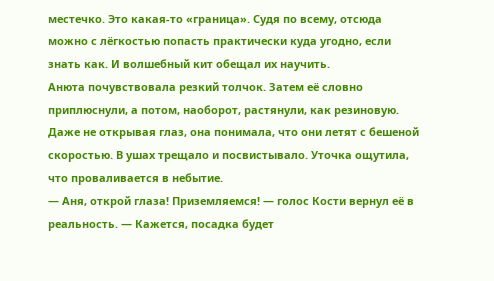местечко. Это какая-то «граница». Судя по всему, отсюда можно с лёгкостью попасть практически куда угодно, если знать как. И волшебный кит обещал их научить.
Анюта почувствовала резкий толчок. Затем её словно приплюснули, а потом, наоборот, растянули, как резиновую. Даже не открывая глаз, она понимала, что они летят с бешеной скоростью. В ушах трещало и посвистывало. Уточка ощутила, что проваливается в небытие.
— Аня, открой глаза! Приземляемся! — голос Кости вернул её в реальность. — Кажется, посадка будет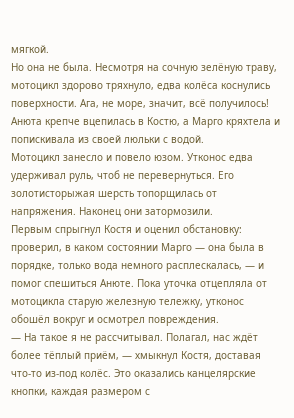мягкой.
Но она не была. Несмотря на сочную зелёную траву, мотоцикл здорово тряхнуло, едва колёса коснулись поверхности. Ага, не море, значит, всё получилось! Анюта крепче вцепилась в Костю, а Марго кряхтела и попискивала из своей люльки с водой.
Мотоцикл занесло и повело юзом. Утконос едва удерживал руль, чтоб не перевернуться. Его золотисторыжая шерсть топорщилась от напряжения. Наконец они затормозили.
Первым спрыгнул Костя и оценил обстановку: проверил, в каком состоянии Марго — она была в порядке, только вода немного расплескалась, — и помог спешиться Анюте. Пока уточка отцепляла от мотоцикла старую железную тележку, утконос обошёл вокруг и осмотрел повреждения.
— На такое я не рассчитывал. Полагал, нас ждёт более тёплый приём, — хмыкнул Костя, доставая что-то из-под колёс. Это оказались канцелярские кнопки, каждая размером с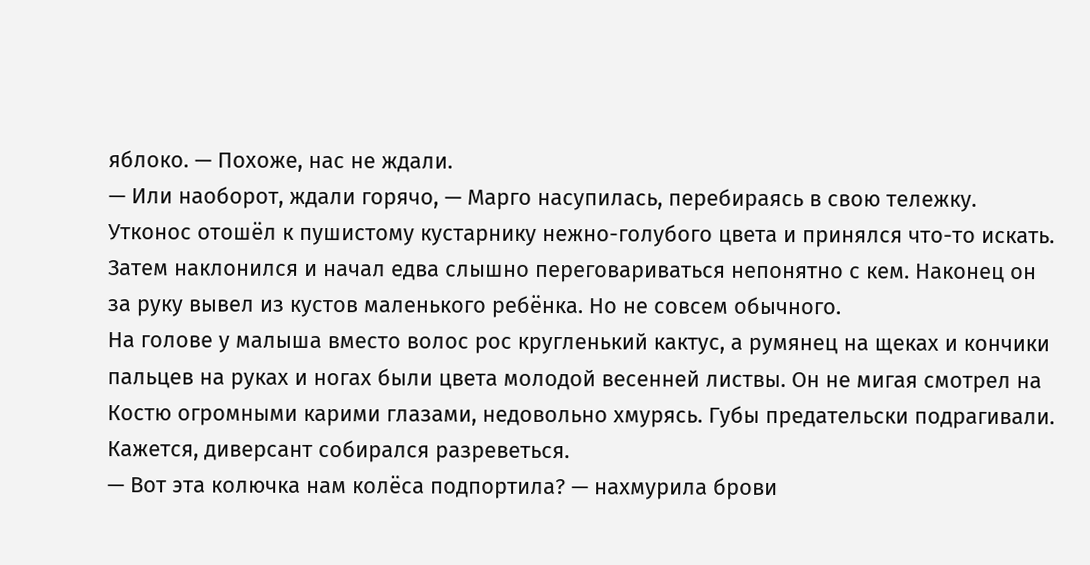яблоко. — Похоже, нас не ждали.
— Или наоборот, ждали горячо, — Марго насупилась, перебираясь в свою тележку.
Утконос отошёл к пушистому кустарнику нежно-голубого цвета и принялся что-то искать. Затем наклонился и начал едва слышно переговариваться непонятно с кем. Наконец он за руку вывел из кустов маленького ребёнка. Но не совсем обычного.
На голове у малыша вместо волос рос кругленький кактус, а румянец на щеках и кончики пальцев на руках и ногах были цвета молодой весенней листвы. Он не мигая смотрел на Костю огромными карими глазами, недовольно хмурясь. Губы предательски подрагивали. Кажется, диверсант собирался разреветься.
— Вот эта колючка нам колёса подпортила? — нахмурила брови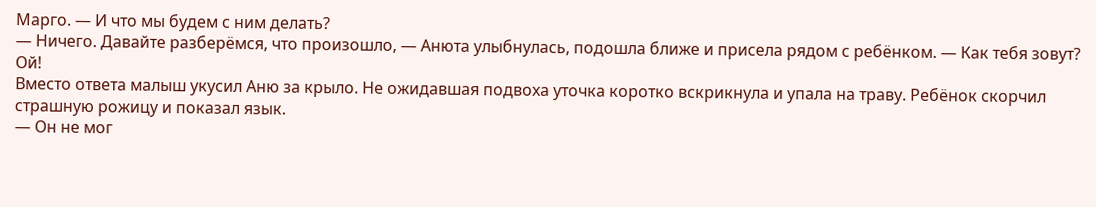Марго. — И что мы будем с ним делать?
— Ничего. Давайте разберёмся, что произошло, — Анюта улыбнулась, подошла ближе и присела рядом с ребёнком. — Как тебя зовут? Ой!
Вместо ответа малыш укусил Аню за крыло. Не ожидавшая подвоха уточка коротко вскрикнула и упала на траву. Ребёнок скорчил страшную рожицу и показал язык.
— Он не мог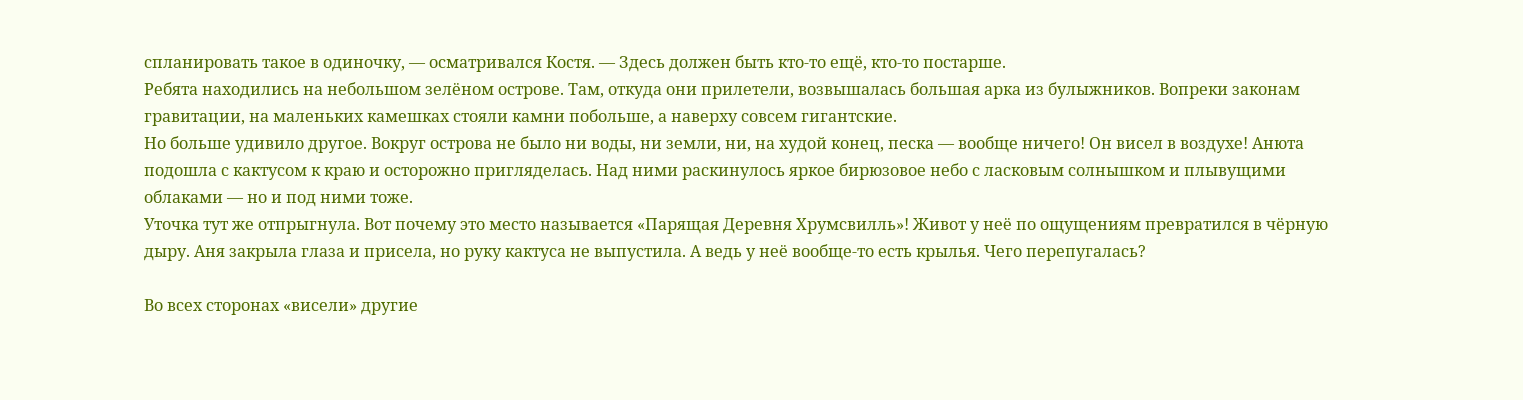спланировать такое в одиночку, — осматривался Костя. — Здесь должен быть кто-то ещё, кто-то постарше.
Ребята находились на небольшом зелёном острове. Там, откуда они прилетели, возвышалась большая арка из булыжников. Вопреки законам гравитации, на маленьких камешках стояли камни побольше, а наверху совсем гигантские.
Но больше удивило другое. Вокруг острова не было ни воды, ни земли, ни, на худой конец, песка — вообще ничего! Он висел в воздухе! Анюта подошла с кактусом к краю и осторожно пригляделась. Над ними раскинулось яркое бирюзовое небо с ласковым солнышком и плывущими облаками — но и под ними тоже.
Уточка тут же отпрыгнула. Вот почему это место называется «Парящая Деревня Хрумсвилль»! Живот у неё по ощущениям превратился в чёрную дыру. Аня закрыла глаза и присела, но руку кактуса не выпустила. А ведь у неё вообще-то есть крылья. Чего перепугалась?

Во всех сторонах «висели» другие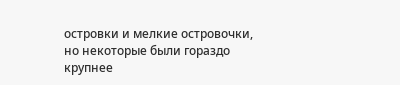островки и мелкие островочки, но некоторые были гораздо крупнее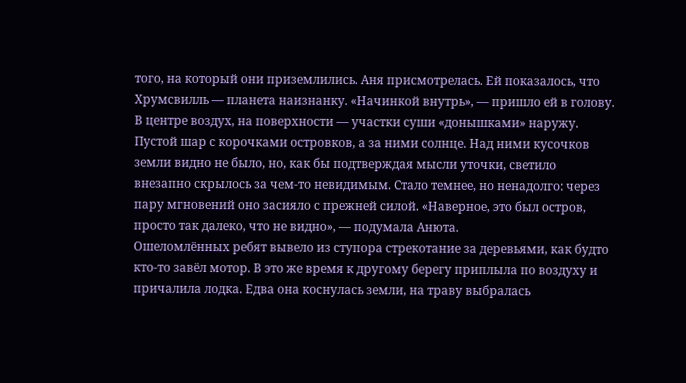того, на который они приземлились. Аня присмотрелась. Ей показалось, что Хрумсвилль — планета наизнанку. «Начинкой внутрь», — пришло ей в голову. В центре воздух, на поверхности — участки суши «донышками» наружу. Пустой шар с корочками островков, а за ними солнце. Над ними кусочков земли видно не было, но, как бы подтверждая мысли уточки, светило внезапно скрылось за чем-то невидимым. Стало темнее, но ненадолго: через пару мгновений оно засияло с прежней силой. «Наверное, это был остров, просто так далеко, что не видно», — подумала Анюта.
Ошеломлённых ребят вывело из ступора стрекотание за деревьями, как будто кто-то завёл мотор. В это же время к другому берегу приплыла по воздуху и причалила лодка. Едва она коснулась земли, на траву выбралась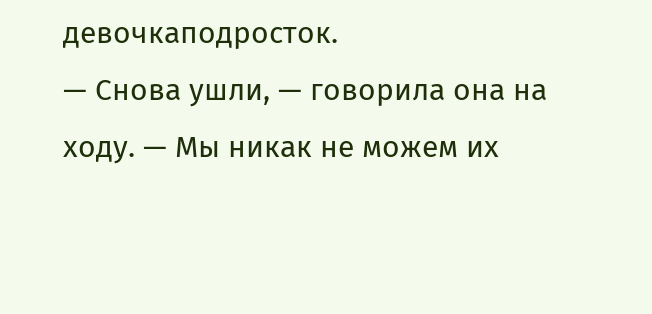девочкаподросток.
— Снова ушли, — говорила она на ходу. — Мы никак не можем их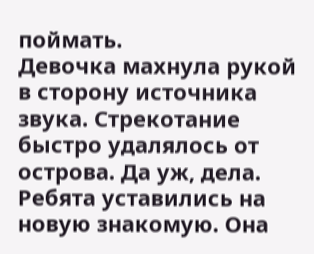поймать.
Девочка махнула рукой в сторону источника звука. Стрекотание быстро удалялось от острова. Да уж, дела. Ребята уставились на новую знакомую. Она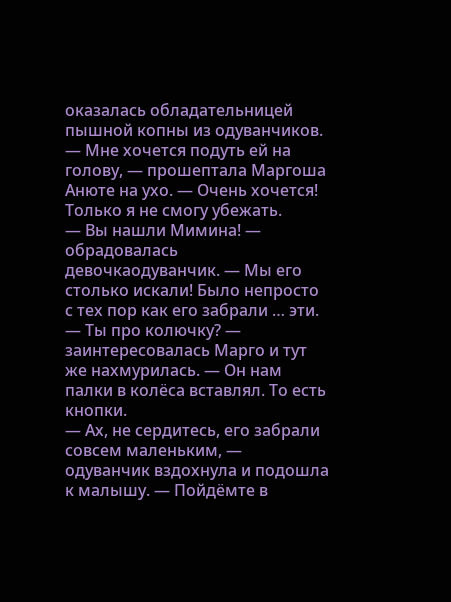оказалась обладательницей пышной копны из одуванчиков.
— Мне хочется подуть ей на голову, — прошептала Маргоша Анюте на ухо. — Очень хочется! Только я не смогу убежать.
— Вы нашли Мимина! — обрадовалась девочкаодуванчик. — Мы его столько искали! Было непросто с тех пор как его забрали … эти.
— Ты про колючку? — заинтересовалась Марго и тут же нахмурилась. — Он нам палки в колёса вставлял. То есть кнопки.
— Ах, не сердитесь, его забрали совсем маленьким, — одуванчик вздохнула и подошла к малышу. — Пойдёмте в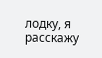лодку, я расскажу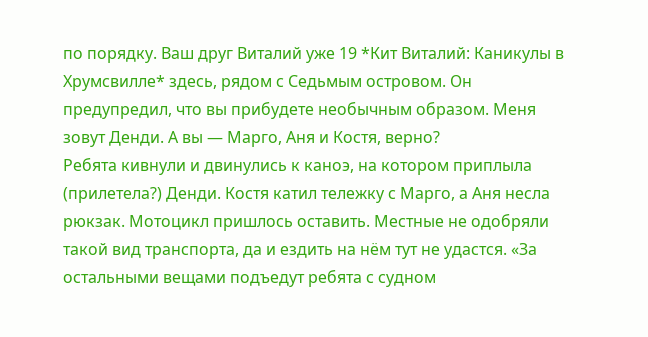по порядку. Ваш друг Виталий уже 19 *Кит Виталий: Каникулы в Хрумсвилле* здесь, рядом с Седьмым островом. Он предупредил, что вы прибудете необычным образом. Меня зовут Денди. А вы — Марго, Аня и Костя, верно?
Ребята кивнули и двинулись к каноэ, на котором приплыла (прилетела?) Денди. Костя катил тележку с Марго, а Аня несла рюкзак. Мотоцикл пришлось оставить. Местные не одобряли такой вид транспорта, да и ездить на нём тут не удастся. «За остальными вещами подъедут ребята с судном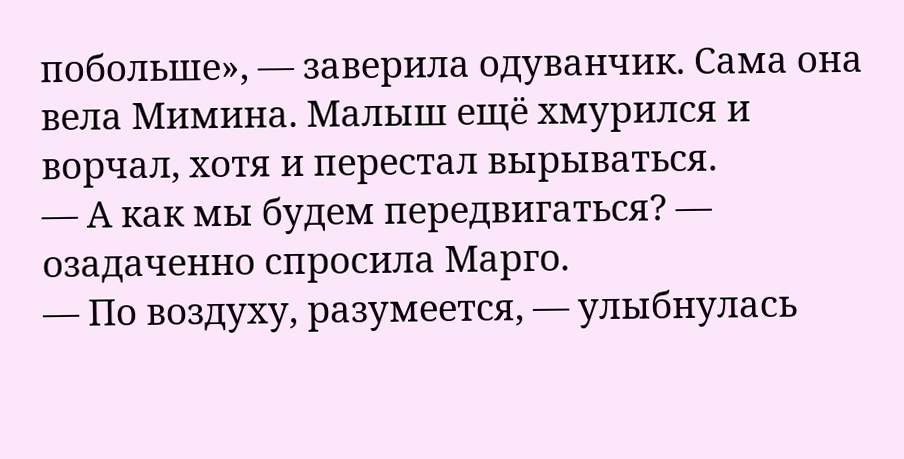побольше», — заверила одуванчик. Сама она вела Мимина. Малыш ещё хмурился и ворчал, хотя и перестал вырываться.
— А как мы будем передвигаться? — озадаченно спросила Марго.
— По воздуху, разумеется, — улыбнулась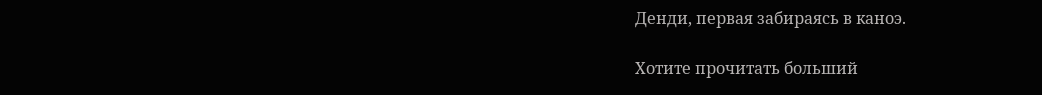Денди, первая забираясь в каноэ.

Хотите прочитать больший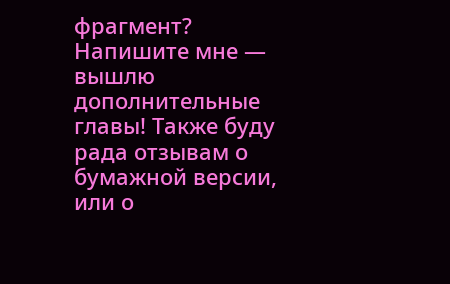фрагмент? Напишите мне — вышлю дополнительные главы! Также буду рада отзывам о бумажной версии, или о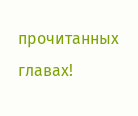прочитанных главах!